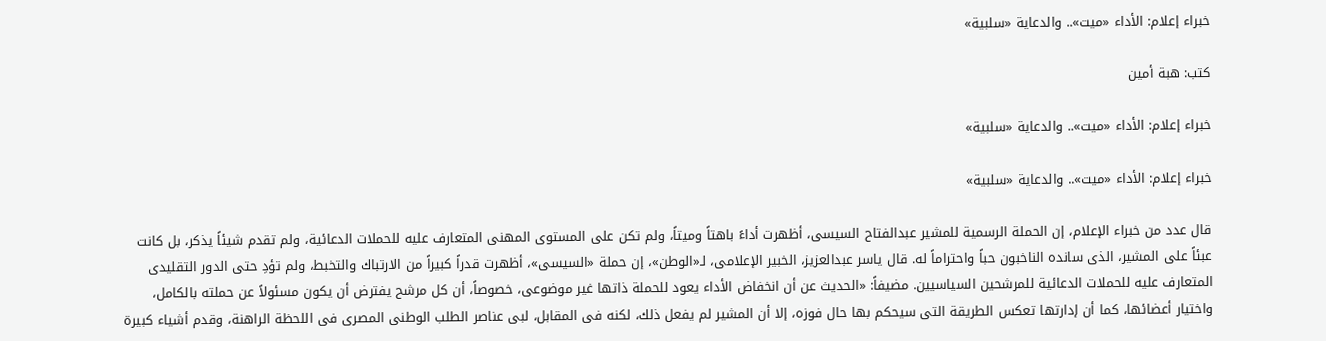خبراء إعلام: الأداء «ميت».. والدعاية «سلبية»

كتب: هبة أمين

خبراء إعلام: الأداء «ميت».. والدعاية «سلبية»

خبراء إعلام: الأداء «ميت».. والدعاية «سلبية»

قال عدد من خبراء الإعلام، إن الحملة الرسمية للمشير عبدالفتاح السيسى، أظهرت أداءً باهتاً وميتاً، ولم تكن على المستوى المهنى المتعارف عليه للحملات الدعائية، ولم تقدم شيئاً يذكر، بل كانت عبئاً على المشير، الذى سانده الناخبون حباً واحتراماً له. قال ياسر عبدالعزيز، الخبير الإعلامى، لـ«الوطن»، إن حملة «السيسى»، أظهرت قدراً كبيراً من الارتباك والتخبط، ولم تؤدِ حتى الدور التقليدى المتعارف عليه للحملات الدعائية للمرشحين السياسيين. مضيفاً: «الحديث عن أن انخفاض الأداء يعود للحملة ذاتها غير موضوعى، خصوصاً، أن كل مرشح يفترض أن يكون مسئولاً عن حملته بالكامل، واختيار أعضائها، كما أن إدارتها تعكس الطريقة التى سيحكم بها حال فوزه، إلا أن المشير لم يفعل ذلك، لكنه فى المقابل، لبى عناصر الطلب الوطنى المصرى فى اللحظة الراهنة، وقدم أشياء كبيرة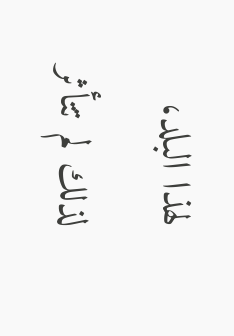لهذا البلد، لذلك لم تتأثر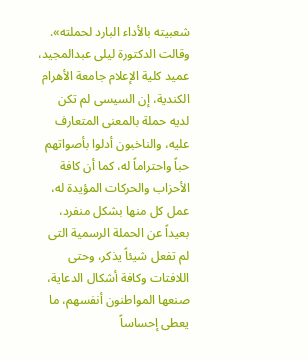شعبيته بالأداء البارد لحملته». وقالت الدكتورة ليلى عبدالمجيد، عميد كلية الإعلام جامعة الأهرام الكندية، إن السيسى لم تكن لديه حملة بالمعنى المتعارف عليه، والناخبون أدلوا بأصواتهم حباً واحتراماً له، كما أن كافة الأحزاب والحركات المؤيدة له، عمل كل منها بشكل منفرد، بعيداً عن الحملة الرسمية التى لم تفعل شيئاً يذكر، وحتى اللافتات وكافة أشكال الدعاية، صنعها المواطنون أنفسهم، ما يعطى إحساساً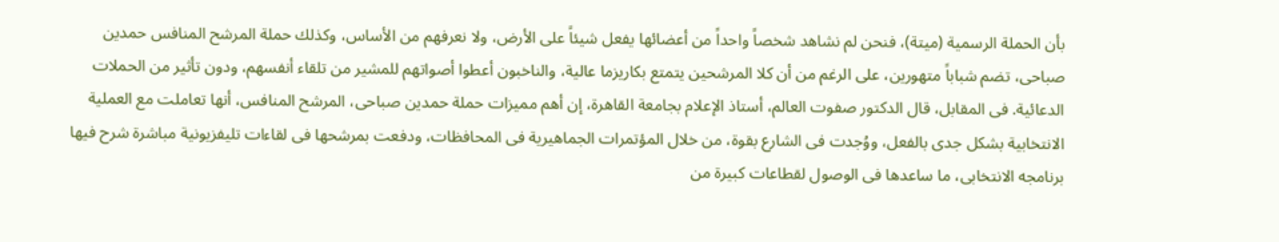بأن الحملة الرسمية (ميتة)، فنحن لم نشاهد شخصاً واحداً من أعضائها يفعل شيئاً على الأرض، ولا نعرفهم من الأساس، وكذلك حملة المرشح المنافس حمدين صباحى، تضم شباباً متهورين، على الرغم من أن كلا المرشحين يتمتع بكاريزما عالية، والناخبون أعطوا أصواتهم للمشير من تلقاء أنفسهم، ودون تأثير من الحملات الدعائية. فى المقابل، قال الدكتور صفوت العالم، أستاذ الإعلام بجامعة القاهرة، إن أهم مميزات حملة حمدين صباحى، المرشح المنافس، أنها تعاملت مع العملية الانتخابية بشكل جدى بالفعل، ووُجدت فى الشارع بقوة، من خلال المؤتمرات الجماهيرية فى المحافظات، ودفعت بمرشحها فى لقاءات تليفزيونية مباشرة شرح فيها برنامجه الانتخابى، ما ساعدها فى الوصول لقطاعات كبيرة من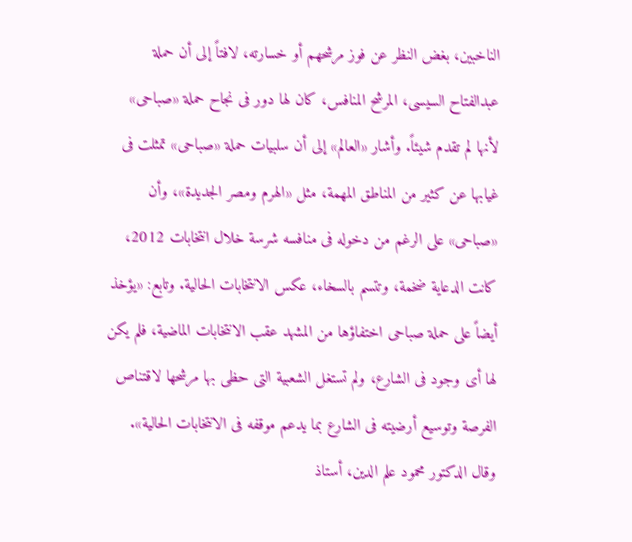الناخبين، بغض النظر عن فوز مرشحهم أو خسارته، لافتاً إلى أن حملة عبدالفتاح السيسى، المرشح المنافس، كان لها دور فى نجاح حملة «صباحى» لأنها لم تقدم شيئاً. وأشار «العالم» إلى أن سلبيات حملة «صباحى» تمثلت فى غيابها عن كثير من المناطق المهمة، مثل «الهرم ومصر الجديدة»، وأن «صباحى» على الرغم من دخوله فى منافسه شرسة خلال انتخابات 2012، كانت الدعاية ضخمة، وتتسم بالسخاء، عكس الانتخابات الحالية. وتابع: «يؤخذ أيضاً على حملة صباحى اختفاؤها من المشهد عقب الانتخابات الماضية، فلم يكن لها أى وجود فى الشارع، ولم تستغل الشعبية التى حظى بها مرشحها لاقتناص الفرصة وتوسيع أرضيته فى الشارع بما يدعم موقفه فى الانتخابات الحالية». وقال الدكتور محمود علم الدين، أستاذ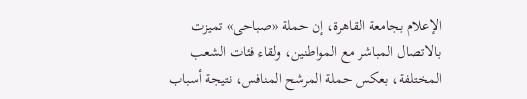الإعلام بجامعة القاهرة، إن حملة «صباحى» تميزت بالاتصال المباشر مع المواطنين، ولقاء فئات الشعب المختلفة، بعكس حملة المرشح المنافس، نتيجة أسباب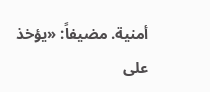أمنية. مضيفاً: «يؤخذ على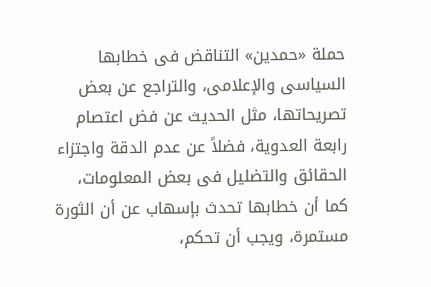حملة «حمدين» التناقض فى خطابها السياسى والإعلامى، والتراجع عن بعض تصريحاتها، مثل الحديث عن فض اعتصام رابعة العدوية، فضلاً عن عدم الدقة واجتزاء الحقائق والتضليل فى بعض المعلومات، كما أن خطابها تحدث بإسهاب عن أن الثورة مستمرة، ويجب أن تحكم،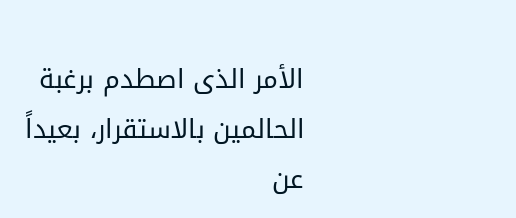الأمر الذى اصطدم برغبة الحالمين بالاستقرار، بعيداً عن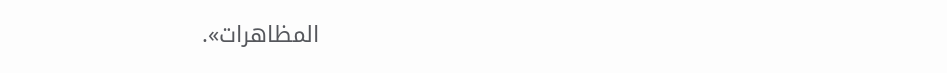المظاهرات».